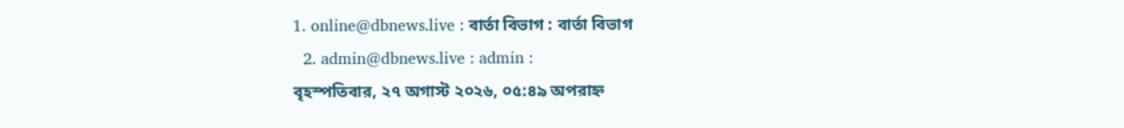1. online@dbnews.live : বার্তা বিভাগ : বার্তা বিভাগ
  2. admin@dbnews.live : admin :
বৃহস্পতিবার, ২৭ অগাস্ট ২০২৬, ০৫:৪৯ অপরাহ্ন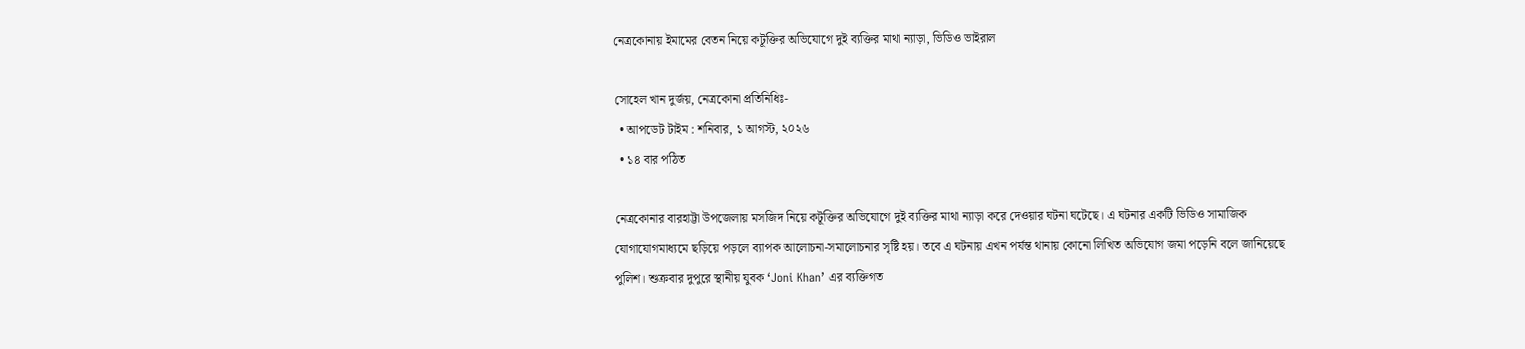নেত্রকোনায় ইমামের বেতন নিয়ে কটূক্তির অভিযোগে দুই ব্যক্তির মাথা ন্যাড়া, ভিডিও ভাইরাল

সোহেল খান দুর্জয়, নেত্রকোনা প্রতিনিধিঃ-
  • আপডেট টাইম : শনিবার, ১ আগস্ট, ২০২৬
  • ১৪ বার পঠিত

নেত্রকোনার বারহাট্টা উপজেলায় মসজিদ নিয়ে কটূক্তির অভিযোগে দুই ব্যক্তির মাথা ন্যাড়া করে দেওয়ার ঘটনা ঘটেছে। এ ঘটনার একটি ভিডিও সামাজিক যোগাযোগমাধ্যমে ছড়িয়ে পড়লে ব্যাপক আলোচনা-সমালোচনার সৃষ্টি হয়। তবে এ ঘটনায় এখন পর্যন্ত থানায় কোনো লিখিত অভিযোগ জমা পড়েনি বলে জানিয়েছে পুলিশ। শুক্রবার দুপুরে স্থানীয় যুবক ‘Joni Khan’ এর ব্যক্তিগত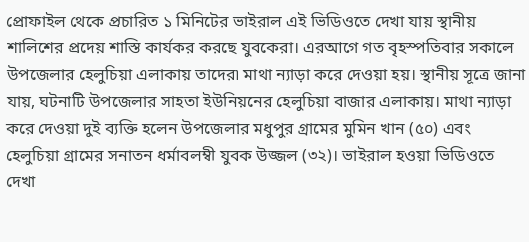প্রোফাইল থেকে প্রচারিত ১ মিনিটের ভাইরাল এই ভিডিওতে দেখা যায় স্থানীয় শালিশের প্রদেয় শাস্তি কার্যকর করছে যুবকেরা। এরআগে গত বৃহস্পতিবার সকালে উপজেলার হেলুচিয়া এলাকায় তাদের৷ মাথা ন্যাড়া করে দেওয়া হয়। স্থানীয় সূত্রে জানা যায়, ঘটনাটি উপজেলার সাহতা ইউনিয়নের হেলুচিয়া বাজার এলাকায়। মাথা ন্যাড়া করে দেওয়া দুই ব্যক্তি হলেন উপজেলার মধুপুর গ্রামের মুমিন খান (৫০) এবং হেলুচিয়া গ্রামের সনাতন ধর্মাবলম্বী যুবক উজ্জল (৩২)। ভাইরাল হওয়া ভিডিওতে দেখা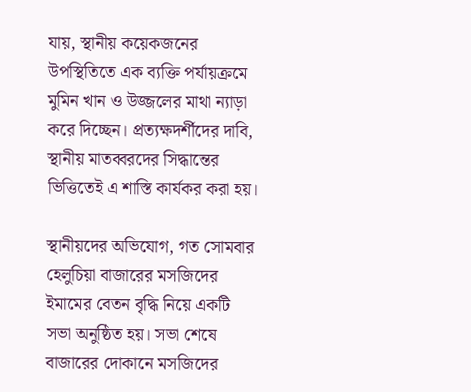যায়, স্থানীয় কয়েকজনের উপস্থিতিতে এক ব্যক্তি পর্যায়ক্রমে মুমিন খান ও উজ্জলের মাথা ন্যাড়া করে দিচ্ছেন। প্রত্যক্ষদর্শীদের দাবি, স্থানীয় মাতব্বরদের সিদ্ধান্তের ভিত্তিতেই এ শাস্তি কার্যকর করা হয়।

স্থানীয়দের অভিযোগ, গত সোমবার হেলুচিয়া বাজারের মসজিদের ইমামের বেতন বৃদ্ধি নিয়ে একটি সভা অনুষ্ঠিত হয়। সভা শেষে বাজারের দোকানে মসজিদের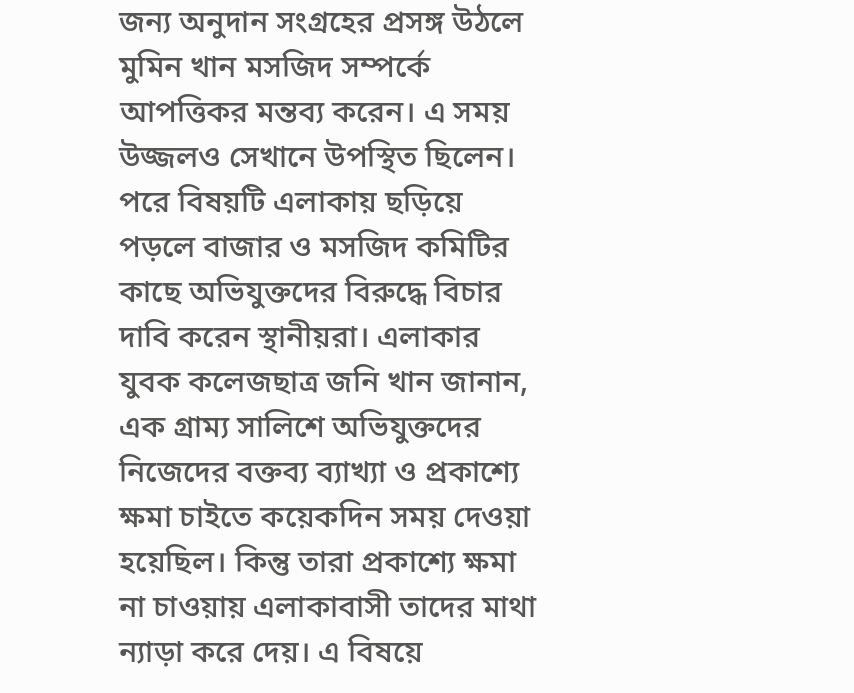জন্য অনুদান সংগ্রহের প্রসঙ্গ উঠলে মুমিন খান মসজিদ সম্পর্কে আপত্তিকর মন্তব্য করেন। এ সময় উজ্জলও সেখানে উপস্থিত ছিলেন। পরে বিষয়টি এলাকায় ছড়িয়ে পড়লে বাজার ও মসজিদ কমিটির কাছে অভিযুক্তদের বিরুদ্ধে বিচার দাবি করেন স্থানীয়রা। এলাকার যুবক কলেজছাত্র জনি খান জানান, এক গ্রাম্য সালিশে অভিযুক্তদের নিজেদের বক্তব্য ব্যাখ্যা ও প্রকাশ্যে ক্ষমা চাইতে কয়েকদিন সময় দেওয়া হয়েছিল। কিন্তু তারা প্রকাশ্যে ক্ষমা না চাওয়ায় এলাকাবাসী তাদের মাথা ন্যাড়া করে দেয়। এ বিষয়ে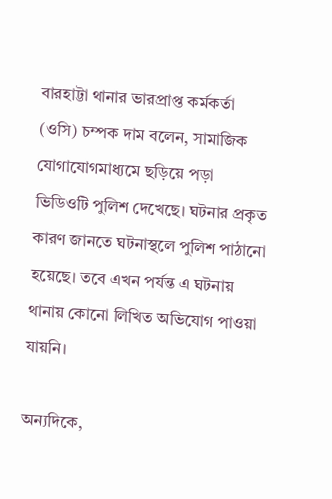বারহাট্টা থানার ভারপ্রাপ্ত কর্মকর্তা (ওসি) চম্পক দাম বলেন, সামাজিক যোগাযোগমাধ্যমে ছড়িয়ে পড়া ভিডিওটি পুলিশ দেখেছে। ঘটনার প্রকৃত কারণ জানতে ঘটনাস্থলে পুলিশ পাঠানো হয়েছে। তবে এখন পর্যন্ত এ ঘটনায় থানায় কোনো লিখিত অভিযোগ পাওয়া যায়নি।

অন্যদিকে,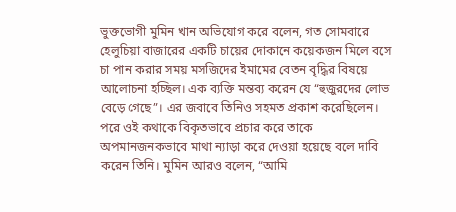ভুক্তভোগী মুমিন খান অভিযোগ করে বলেন, গত সোমবারে হেলুচিয়া বাজারের একটি চায়ের দোকানে কয়েকজন মিলে বসে চা পান করার সময় মসজিদের ইমামের বেতন বৃদ্ধির বিষয়ে আলোচনা হচ্ছিল। এক ব্যক্তি মন্তব্য করেন যে “হুজুরদের লোভ বেড়ে গেছে”। এর জবাবে তিনিও সহমত প্রকাশ করেছিলেন। পরে ওই কথাকে বিকৃতভাবে প্রচার করে তাকে অপমানজনকভাবে মাথা ন্যাড়া করে দেওয়া হয়েছে বলে দাবি করেন তিনি। মুমিন আরও বলেন, “আমি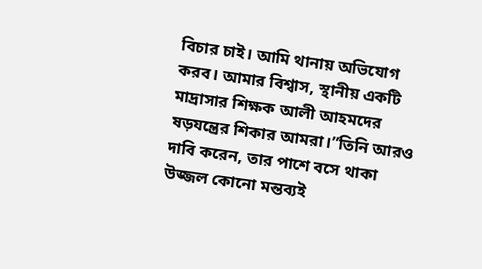বিচার চাই। আমি থানায় অভিযোগ করব। আমার বিশ্বাস, স্থানীয় একটি মাদ্রাসার শিক্ষক আলী আহমদের ষড়যন্ত্রের শিকার আমরা।”তিনি আরও দাবি করেন, তার পাশে বসে থাকা উজ্জল কোনো মন্তব্যই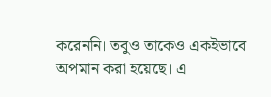করেননি। তবুও তাকেও একইভাবে অপমান করা হয়েছে। এ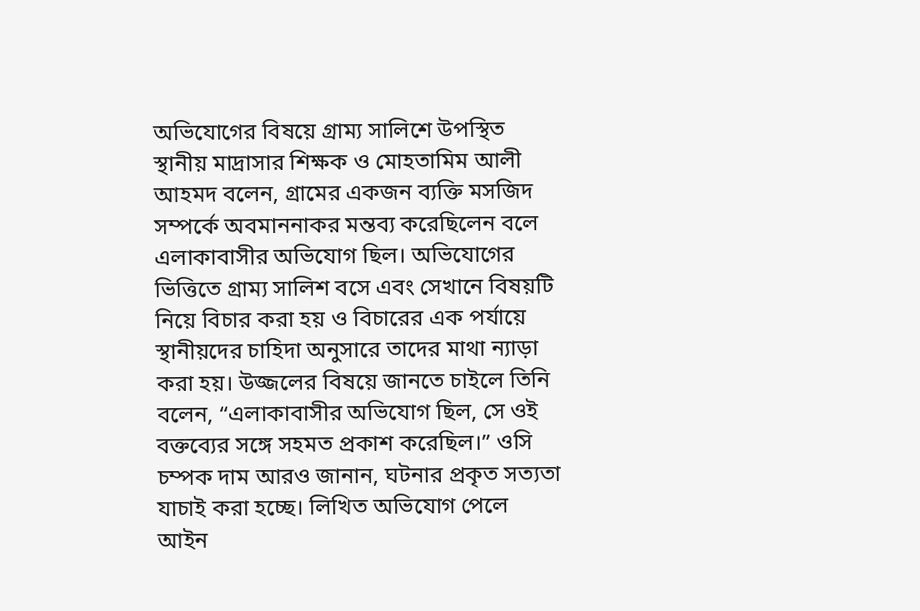অভিযোগের বিষয়ে গ্রাম্য সালিশে উপস্থিত স্থানীয় মাদ্রাসার শিক্ষক ও মোহতামিম আলী আহমদ বলেন, গ্রামের একজন ব্যক্তি মসজিদ সম্পর্কে অবমাননাকর মন্তব্য করেছিলেন বলে এলাকাবাসীর অভিযোগ ছিল। অভিযোগের ভিত্তিতে গ্রাম্য সালিশ বসে এবং সেখানে বিষয়টি নিয়ে বিচার করা হয় ও বিচারের এক পর্যায়ে স্থানীয়দের চাহিদা অনুসারে তাদের মাথা ন্যাড়া করা হয়। উজ্জলের বিষয়ে জানতে চাইলে তিনি বলেন, “এলাকাবাসীর অভিযোগ ছিল, সে ওই বক্তব্যের সঙ্গে সহমত প্রকাশ করেছিল।” ওসি চম্পক দাম আরও জানান, ঘটনার প্রকৃত সত্যতা যাচাই করা হচ্ছে। লিখিত অভিযোগ পেলে আইন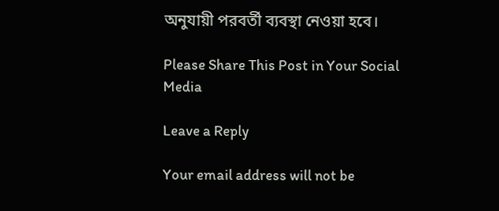অনুযায়ী পরবর্তী ব্যবস্থা নেওয়া হবে।

Please Share This Post in Your Social Media

Leave a Reply

Your email address will not be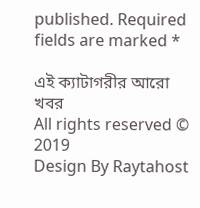published. Required fields are marked *

এই ক্যাটাগরীর আরো খবর
All rights reserved © 2019
Design By Raytahost